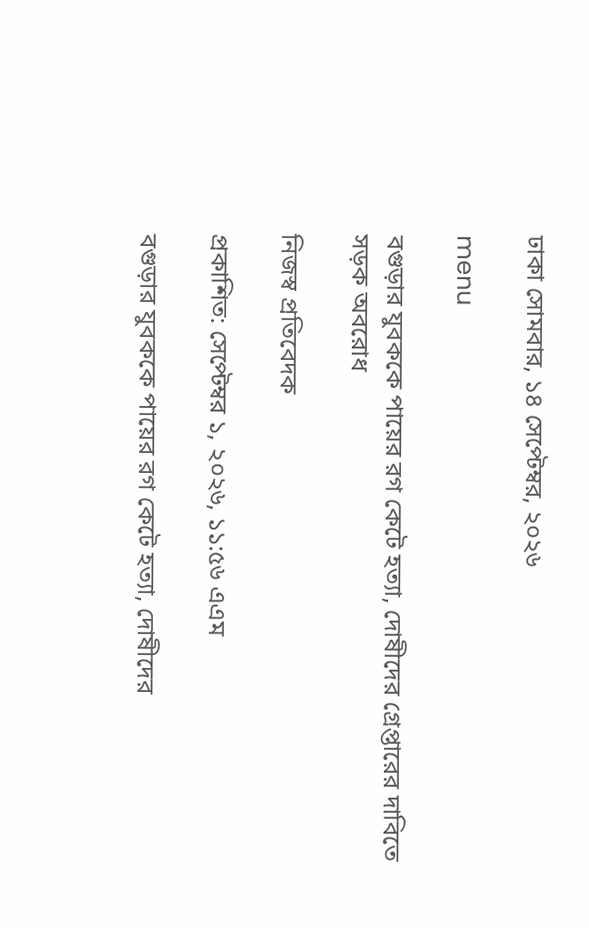ঢাকা সোমবার, ১৪ সেপ্টেম্বর, ২০২৬

menu

বগুড়ার যুবককে পায়ের রগ কেটে হত্যা, দোষীদের গ্রেপ্তারের দাবিতে সড়ক অবরোধ

নিজস্ব প্রতিবেদক

প্রকাশিত: সেপ্টেম্বর ১, ২০২৬, ১১:৫৬ এএম

বগুড়ার যুবককে পায়ের রগ কেটে হত্যা, দোষীদের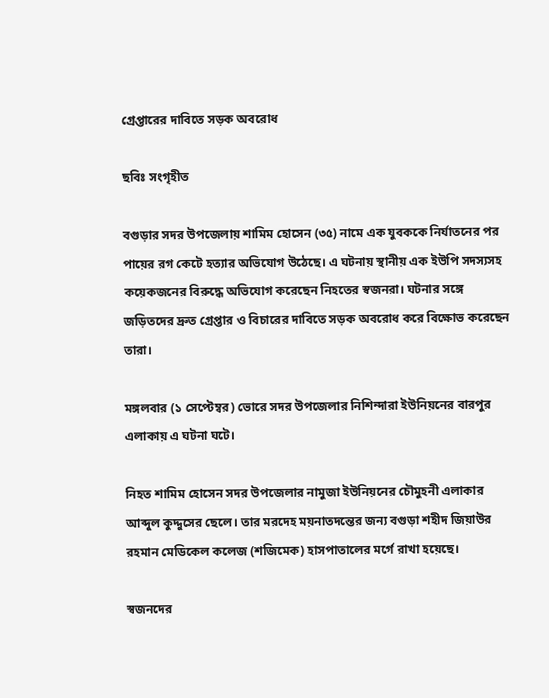গ্রেপ্তারের দাবিতে সড়ক অবরোধ

ছবিঃ সংগৃহীত

বগুড়ার সদর উপজেলায় শামিম হোসেন (৩৫) নামে এক যুবককে নির্যাতনের পর পায়ের রগ কেটে হত্যার অভিযোগ উঠেছে। এ ঘটনায় স্থানীয় এক ইউপি সদস্যসহ কয়েকজনের বিরুদ্ধে অভিযোগ করেছেন নিহতের স্বজনরা। ঘটনার সঙ্গে জড়িতদের দ্রুত গ্রেপ্তার ও বিচারের দাবিতে সড়ক অবরোধ করে বিক্ষোভ করেছেন তারা।

মঙ্গলবার (১ সেপ্টেম্বর) ভোরে সদর উপজেলার নিশিন্দারা ইউনিয়নের বারপুর এলাকায় এ ঘটনা ঘটে।

নিহত শামিম হোসেন সদর উপজেলার নামুজা ইউনিয়নের চৌমুহনী এলাকার আব্দুল কুদ্দুসের ছেলে। তার মরদেহ ময়নাতদন্তের জন্য বগুড়া শহীদ জিয়াউর রহমান মেডিকেল কলেজ (শজিমেক) হাসপাতালের মর্গে রাখা হয়েছে।

স্বজনদের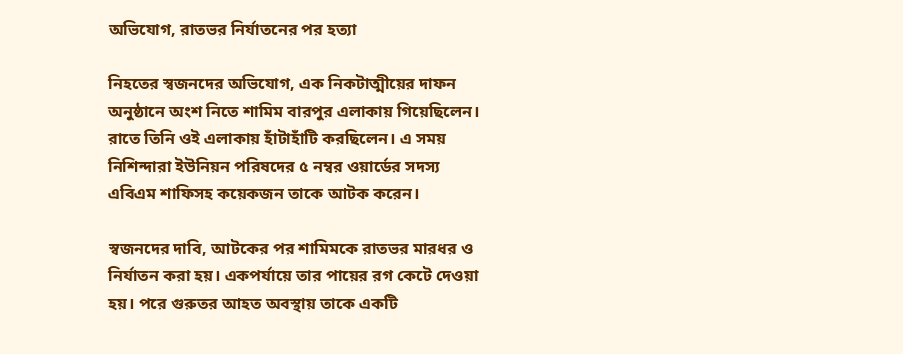অভিযোগ, রাতভর নির্যাতনের পর হত্যা

নিহতের স্বজনদের অভিযোগ, এক নিকটাত্মীয়ের দাফন অনুষ্ঠানে অংশ নিতে শামিম বারপুর এলাকায় গিয়েছিলেন। রাতে তিনি ওই এলাকায় হাঁটাহাঁটি করছিলেন। এ সময় নিশিন্দারা ইউনিয়ন পরিষদের ৫ নম্বর ওয়ার্ডের সদস্য এবিএম শাফিসহ কয়েকজন তাকে আটক করেন।

স্বজনদের দাবি, আটকের পর শামিমকে রাতভর মারধর ও নির্যাতন করা হয়। একপর্যায়ে তার পায়ের রগ কেটে দেওয়া হয়। পরে গুরুতর আহত অবস্থায় তাকে একটি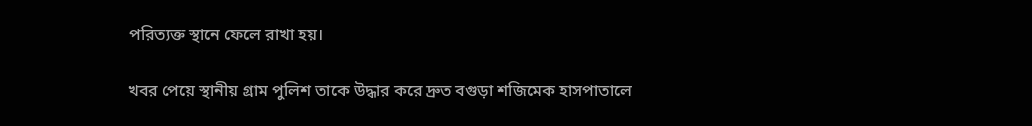পরিত্যক্ত স্থানে ফেলে রাখা হয়।

খবর পেয়ে স্থানীয় গ্রাম পুলিশ তাকে উদ্ধার করে দ্রুত বগুড়া শজিমেক হাসপাতালে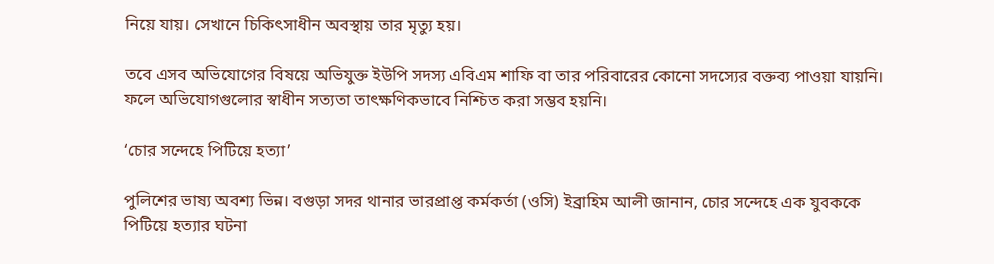নিয়ে যায়। সেখানে চিকিৎসাধীন অবস্থায় তার মৃত্যু হয়।

তবে এসব অভিযোগের বিষয়ে অভিযুক্ত ইউপি সদস্য এবিএম শাফি বা তার পরিবারের কোনো সদস্যের বক্তব্য পাওয়া যায়নি। ফলে অভিযোগগুলোর স্বাধীন সত্যতা তাৎক্ষণিকভাবে নিশ্চিত করা সম্ভব হয়নি।

‘চোর সন্দেহে পিটিয়ে হত্যা’

পুলিশের ভাষ্য অবশ্য ভিন্ন। বগুড়া সদর থানার ভারপ্রাপ্ত কর্মকর্তা (ওসি) ইব্রাহিম আলী জানান, চোর সন্দেহে এক যুবককে পিটিয়ে হত্যার ঘটনা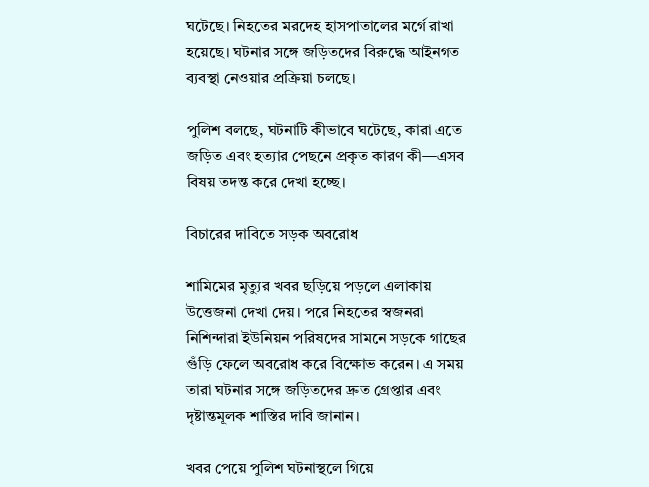ঘটেছে। নিহতের মরদেহ হাসপাতালের মর্গে রাখা হয়েছে। ঘটনার সঙ্গে জড়িতদের বিরুদ্ধে আইনগত ব্যবস্থা নেওয়ার প্রক্রিয়া চলছে।

পুলিশ বলছে, ঘটনাটি কীভাবে ঘটেছে, কারা এতে জড়িত এবং হত্যার পেছনে প্রকৃত কারণ কী—এসব বিষয় তদন্ত করে দেখা হচ্ছে।

বিচারের দাবিতে সড়ক অবরোধ

শামিমের মৃত্যুর খবর ছড়িয়ে পড়লে এলাকায় উত্তেজনা দেখা দেয়। পরে নিহতের স্বজনরা নিশিন্দারা ইউনিয়ন পরিষদের সামনে সড়কে গাছের গুঁড়ি ফেলে অবরোধ করে বিক্ষোভ করেন। এ সময় তারা ঘটনার সঙ্গে জড়িতদের দ্রুত গ্রেপ্তার এবং দৃষ্টান্তমূলক শাস্তির দাবি জানান।

খবর পেয়ে পুলিশ ঘটনাস্থলে গিয়ে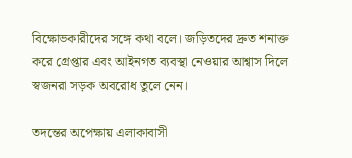বিক্ষোভকারীদের সঙ্গে কথা বলে। জড়িতদের দ্রুত শনাক্ত করে গ্রেপ্তার এবং আইনগত ব্যবস্থা নেওয়ার আশ্বাস দিলে স্বজনরা সড়ক অবরোধ তুলে নেন।

তদন্তের অপেক্ষায় এলাকাবাসী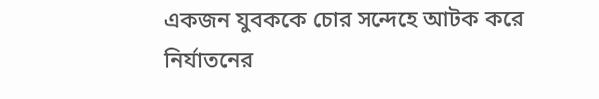একজন যুবককে চোর সন্দেহে আটক করে নির্যাতনের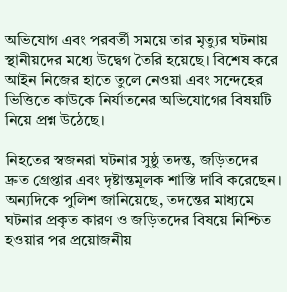অভিযোগ এবং পরবর্তী সময়ে তার মৃত্যুর ঘটনায় স্থানীয়দের মধ্যে উদ্বেগ তৈরি হয়েছে। বিশেষ করে আইন নিজের হাতে তুলে নেওয়া এবং সন্দেহের ভিত্তিতে কাউকে নির্যাতনের অভিযোগের বিষয়টি নিয়ে প্রশ্ন উঠেছে।

নিহতের স্বজনরা ঘটনার সুষ্ঠু তদন্ত, জড়িতদের দ্রুত গ্রেপ্তার এবং দৃষ্টান্তমূলক শাস্তি দাবি করেছেন। অন্যদিকে পুলিশ জানিয়েছে, তদন্তের মাধ্যমে ঘটনার প্রকৃত কারণ ও জড়িতদের বিষয়ে নিশ্চিত হওয়ার পর প্রয়োজনীয়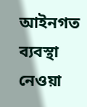আইনগত ব্যবস্থা নেওয়া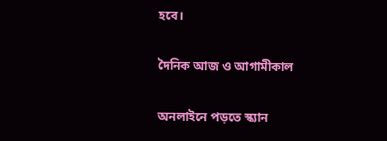হবে।

দৈনিক আজ ও আগামীকাল

অনলাইনে পড়তে স্ক্যান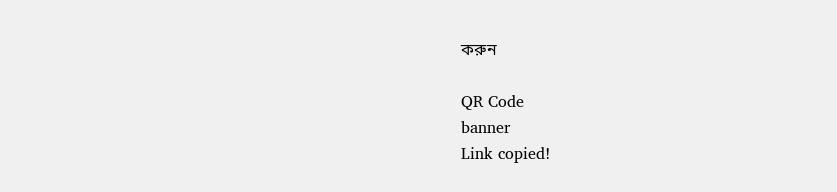করুন

QR Code
banner
Link copied!